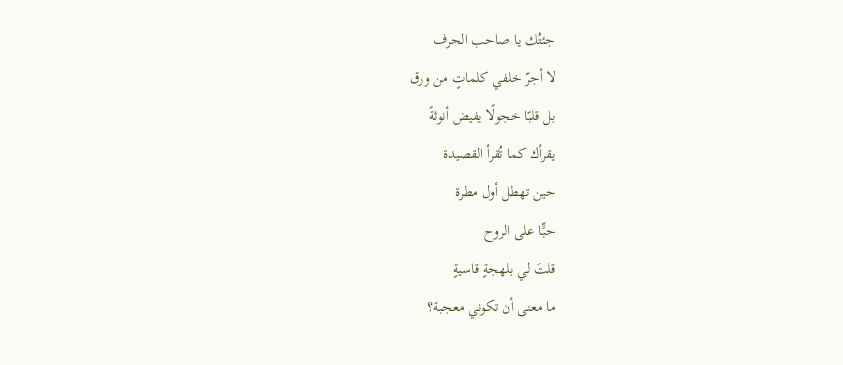جئتُك يا صاحب الحرف
لا أجرّ خلفي كلماتٍ من ورق
بل قلبًا خجولًا يفيض أنوثةً
يقرأك كما تُقرأ القصيدة
حين تهطل أول مطرة
حبٍّا على الروح
قلتَ لي بلهجةٍ قاسيةٍ
ما معنى أن تكوني معجبة؟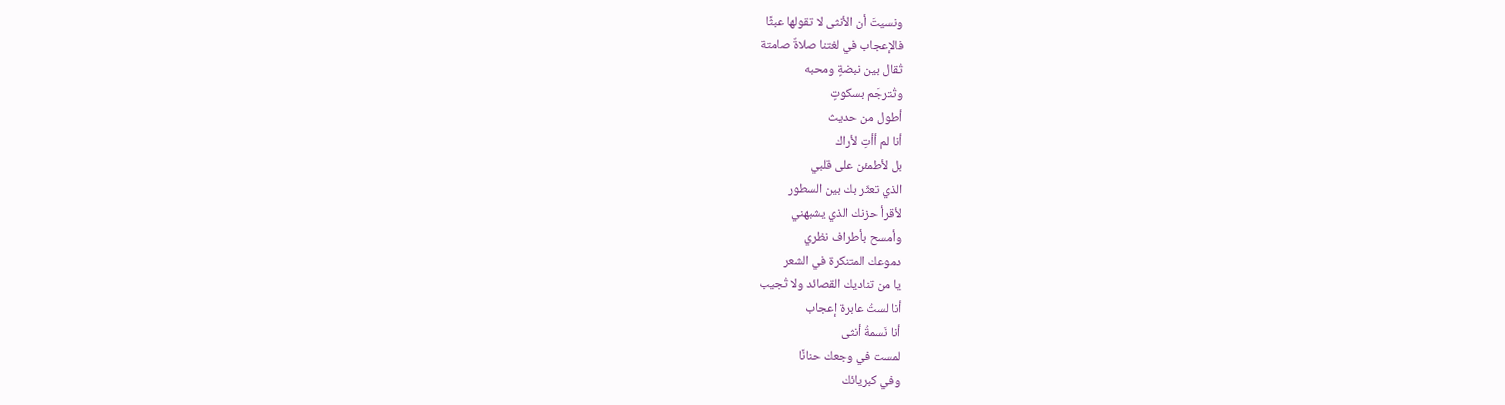ونسيتَ أن الأنثى لا تقولها عبثًا
فالإعجاب في لغتنا صلاةٌ صامتة
تُقال بين نبضةٍ ومحبه
وتُترجَم بسكوتٍ
أطول من حديث
أنا لم أأتِ لأراك
بل لأطمئن على قلبي
الذي تعثّر بك بين السطور
لأقرأ حزنك الذي يشبهني
وأمسح بأطراف نظري
دموعك المتنكرة في الشعر
يا من تناديك القصائد ولا تُجيب
أنا لستُ عابرة إعجاب
أنا نَسمةُ أنثى
لمست في وجعك حنانًا
وفي كبريائك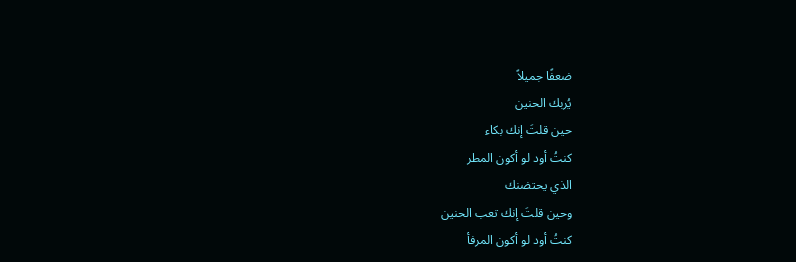ضعفًا جميلاً
يُربك الحنين
حين قلتَ إنك بكاء
كنتُ أود لو أكون المطر
الذي يحتضنك
وحين قلتَ إنك تعب الحنين
كنتُ أود لو أكون المرفأ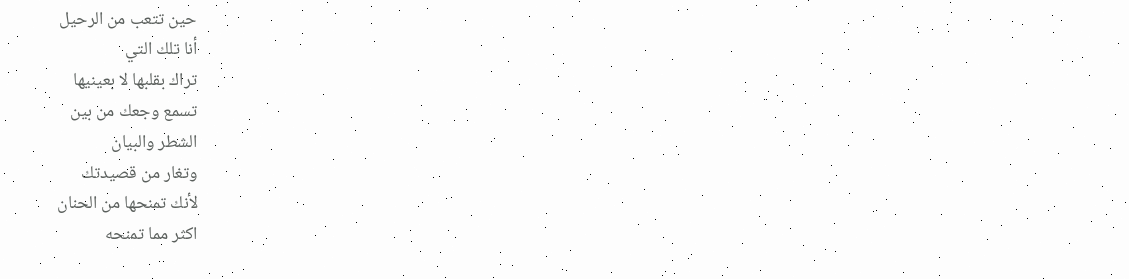حين تتعب من الرحيل
أنا تلك التي
تراك بقلبها لا بعينيها
تسمع وجعك من بين
الشطر والبيان
وتغار من قصيدتك
لأنك تمنحها من الحنان
اكثر مما تمنحه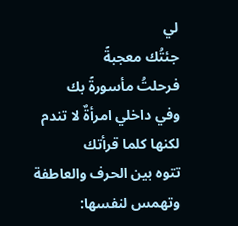لي
جئتُك معجبةً
فرحلتُ مأسورةً بك
وفي داخلي امرأةٌ لا تندم
لكنها كلما قرأتك
تتوه بين الحرف والعاطفة
وتهمس لنفسها: